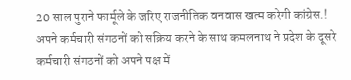20 साल पुराने फार्मूले के जरिए राजनीतिक वनवास खत्म करेगी कांग्रेस.!
अपने कर्मचारी संगठनों को सक्रिय करने के साथ कमलनाथ ने प्रदेश के दूसरे कर्मचारी संगठनों को अपने पक्ष में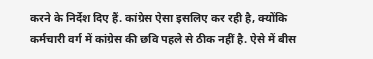करने के निर्देश दिए हैं. कांग्रेस ऐसा इसलिए कर रही है, क्योंकि कर्मचारी वर्ग में कांग्रेस की छवि पहले से ठीक नहीं है. ऐसे में बीस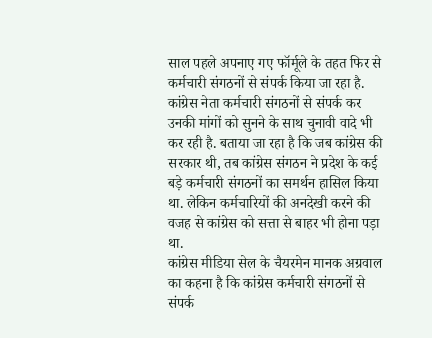साल पहले अपनाए गए फॉर्मूले के तहत फिर से कर्मचारी संगठनों से संपर्क किया जा रहा है.
कांग्रेस नेता कर्मचारी संगठनों से संपर्क कर उनकी मांगों को सुनने के साथ चुनावी वादे भी कर रही है. बताया जा रहा है कि जब कांग्रेस की सरकार थी, तब कांग्रेस संगठन ने प्रदेश के कई बड़े कर्मचारी संगठनों का समर्थन हासिल किया था. लेकिन कर्मचारियों की अनदेखी करने की वजह से कांग्रेस को सत्ता से बाहर भी होना पड़ा था.
कांग्रेस मीडिया सेल के चैयरमेन मानक अग्रवाल का कहना है कि कांग्रेस कर्मचारी संगठनों से संपर्क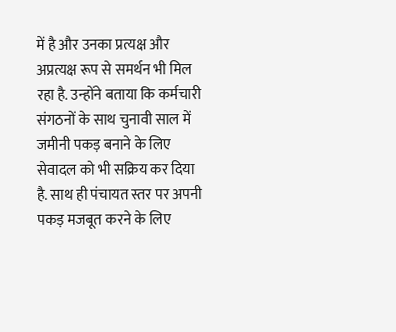में है और उनका प्रत्यक्ष और अप्रत्यक्ष रूप से समर्थन भी मिल रहा है. उन्होंने बताया कि कर्मचारी संगठनों के साथ चुनावी साल में जमीनी पकड़ बनाने के लिए सेवादल को भी सक्रिय कर दिया है. साथ ही पंचायत स्तर पर अपनी पकड़ मजबूत करने के लिए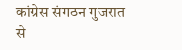कांग्रेस संगठन गुजरात से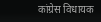कांग्रेस विधायक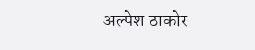अल्पेश ठाकोर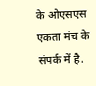के ओएसएस एकता मंच के संपर्क में है.